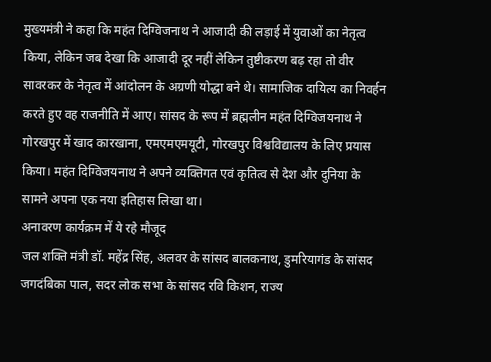मुख्यमंत्री ने कहा कि महंत दिग्विजनाथ ने आजादी की लड़ाई में युवाओं का नेतृत्व किया, लेकिन जब देखा कि आजादी दूर नहीं लेकिन तुष्टीकरण बढ़ रहा तो वीर सावरकर के नेतृत्व में आंदोलन के अग्रणी योद्धा बने थे। सामाजिक दायित्य का निवर्हन करते हुए वह राजनीति में आए। सांसद के रूप में ब्रह्मलीन महंत दिग्विजयनाथ ने गोरखपुर में खाद कारखाना, एमएमएमयूटी, गोरखपुर विश्वविद्यालय के लिए प्रयास किया। महंत दिग्विजयनाथ ने अपने व्यक्तिगत एवं कृतित्व से देश और दुनिया के सामने अपना एक नया इतिहास लिखा था।
अनावरण कार्यक्रम में ये रहे मौजूद
जल शक्ति मंत्री डॉ. महेंद्र सिंह, अलवर के सांसद बालकनाथ, डुमरियागंड के सांसद जगदंबिका पाल, सदर लोक सभा के सांसद रवि किशन, राज्य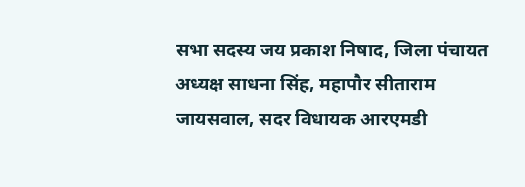सभा सदस्य जय प्रकाश निषाद, जिला पंचायत अध्यक्ष साधना सिंह, महापौर सीताराम जायसवाल, सदर विधायक आरएमडी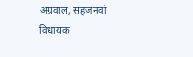अग्रवाल, सहजनवां विधायक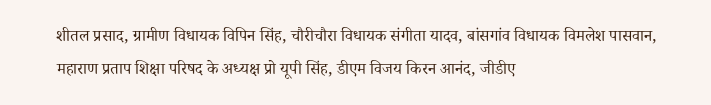शीतल प्रसाद, ग्रामीण विधायक विपिन सिंह, चौरीचौरा विधायक संगीता यादव, बांसगांव विधायक विमलेश पासवान, महाराण प्रताप शिक्षा परिषद के अध्यक्ष प्रो यूपी सिंह, डीएम विजय किरन आनंद, जीडीए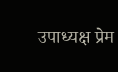उपाध्यक्ष प्रेम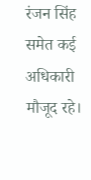रंजन सिंह समेत कई अधिकारी मौजूद रहे।